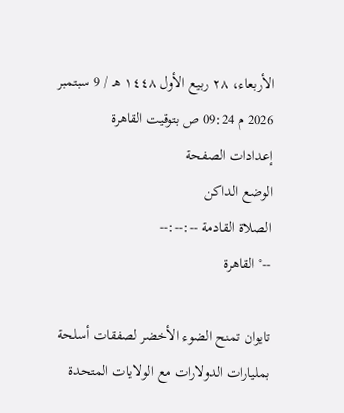الأربعاء، ٢٨ ربيع الأول ١٤٤٨ هـ / 9 سبتمبر 2026 م 09:24 ص بتوقيت القاهرة
إعدادات الصفحة
الوضع الداكن
الصلاة القادمة --:--:--
--° القاهرة

تايوان تمنح الضوء الأخضر لصفقات أسلحة بمليارات الدولارات مع الولايات المتحدة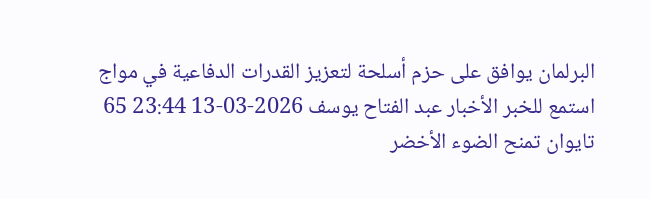البرلمان يوافق على حزم أسلحة لتعزيز القدرات الدفاعية في مواج
استمع للخبر الأخبار عبد الفتاح يوسف 2026-03-13 23:44 65
تايوان تمنح الضوء الأخضر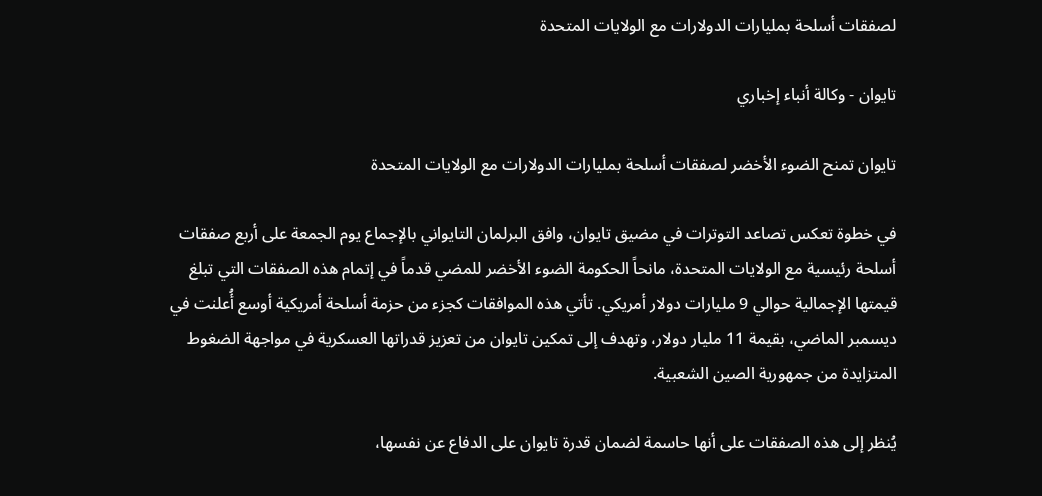لصفقات أسلحة بمليارات الدولارات مع الولايات المتحدة

تايوان - وكالة أنباء إخباري

تايوان تمنح الضوء الأخضر لصفقات أسلحة بمليارات الدولارات مع الولايات المتحدة

في خطوة تعكس تصاعد التوترات في مضيق تايوان، وافق البرلمان التايواني بالإجماع يوم الجمعة على أربع صفقات أسلحة رئيسية مع الولايات المتحدة، مانحاً الحكومة الضوء الأخضر للمضي قدماً في إتمام هذه الصفقات التي تبلغ قيمتها الإجمالية حوالي 9 مليارات دولار أمريكي. تأتي هذه الموافقات كجزء من حزمة أسلحة أمريكية أوسع أُعلنت في ديسمبر الماضي، بقيمة 11 مليار دولار، وتهدف إلى تمكين تايوان من تعزيز قدراتها العسكرية في مواجهة الضغوط المتزايدة من جمهورية الصين الشعبية.

يُنظر إلى هذه الصفقات على أنها حاسمة لضمان قدرة تايوان على الدفاع عن نفسها،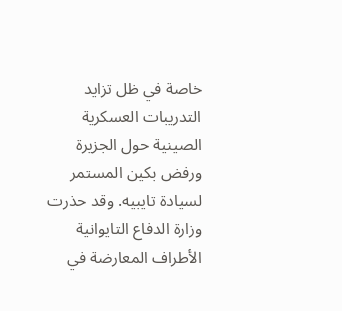خاصة في ظل تزايد التدريبات العسكرية الصينية حول الجزيرة ورفض بكين المستمر لسيادة تايبيه. وقد حذرت وزارة الدفاع التايوانية الأطراف المعارضة في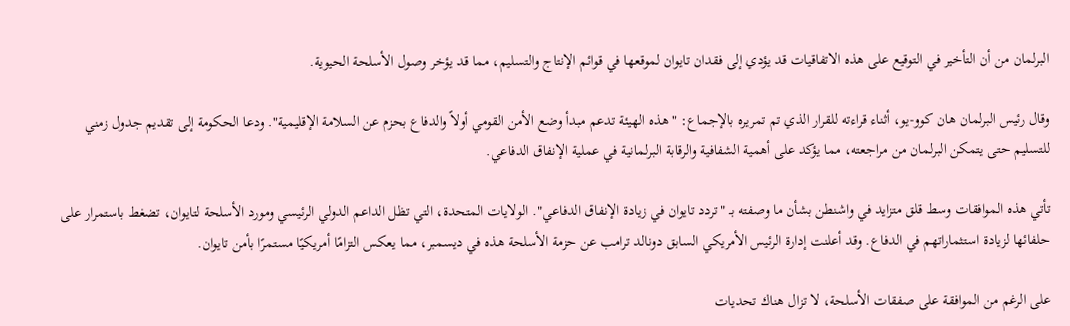البرلمان من أن التأخير في التوقيع على هذه الاتفاقيات قد يؤدي إلى فقدان تايوان لموقعها في قوائم الإنتاج والتسليم، مما قد يؤخر وصول الأسلحة الحيوية.

وقال رئيس البرلمان هان كوو-يو، أثناء قراءته للقرار الذي تم تمريره بالإجماع: "هذه الهيئة تدعم مبدأ وضع الأمن القومي أولاً والدفاع بحزم عن السلامة الإقليمية". ودعا الحكومة إلى تقديم جدول زمني للتسليم حتى يتمكن البرلمان من مراجعته، مما يؤكد على أهمية الشفافية والرقابة البرلمانية في عملية الإنفاق الدفاعي.

تأتي هذه الموافقات وسط قلق متزايد في واشنطن بشأن ما وصفته بـ "تردد تايوان في زيادة الإنفاق الدفاعي". الولايات المتحدة، التي تظل الداعم الدولي الرئيسي ومورد الأسلحة لتايوان، تضغط باستمرار على حلفائها لزيادة استثماراتهم في الدفاع. وقد أعلنت إدارة الرئيس الأمريكي السابق دونالد ترامب عن حزمة الأسلحة هذه في ديسمبر، مما يعكس التزامًا أمريكيًا مستمرًا بأمن تايوان.

على الرغم من الموافقة على صفقات الأسلحة، لا تزال هناك تحديات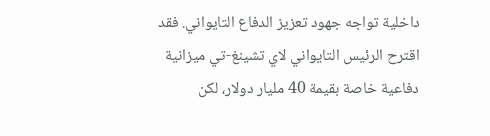داخلية تواجه جهود تعزيز الدفاع التايواني. فقد اقترح الرئيس التايواني لاي تشينغ-تي ميزانية دفاعية خاصة بقيمة 40 مليار دولار، لكن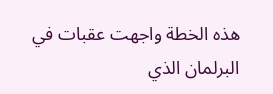هذه الخطة واجهت عقبات في البرلمان الذي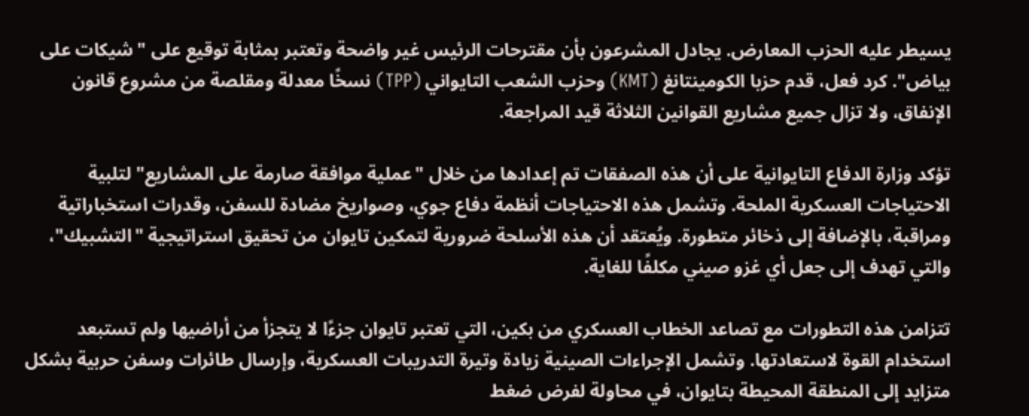يسيطر عليه الحزب المعارض. يجادل المشرعون بأن مقترحات الرئيس غير واضحة وتعتبر بمثابة توقيع على "شيكات على بياض". كرد فعل، قدم حزبا الكومينتانغ (KMT) وحزب الشعب التايواني (TPP) نسخًا معدلة ومقلصة من مشروع قانون الإنفاق، ولا تزال جميع مشاريع القوانين الثلاثة قيد المراجعة.

تؤكد وزارة الدفاع التايوانية على أن هذه الصفقات تم إعدادها من خلال "عملية موافقة صارمة على المشاريع" لتلبية الاحتياجات العسكرية الملحة. وتشمل هذه الاحتياجات أنظمة دفاع جوي، وصواريخ مضادة للسفن، وقدرات استخباراتية ومراقبة، بالإضافة إلى ذخائر متطورة. ويُعتقد أن هذه الأسلحة ضرورية لتمكين تايوان من تحقيق استراتيجية "التشبيك"، والتي تهدف إلى جعل أي غزو صيني مكلفًا للغاية.

تتزامن هذه التطورات مع تصاعد الخطاب العسكري من بكين، التي تعتبر تايوان جزءًا لا يتجزأ من أراضيها ولم تستبعد استخدام القوة لاستعادتها. وتشمل الإجراءات الصينية زيادة وتيرة التدريبات العسكرية، وإرسال طائرات وسفن حربية بشكل متزايد إلى المنطقة المحيطة بتايوان، في محاولة لفرض ضغط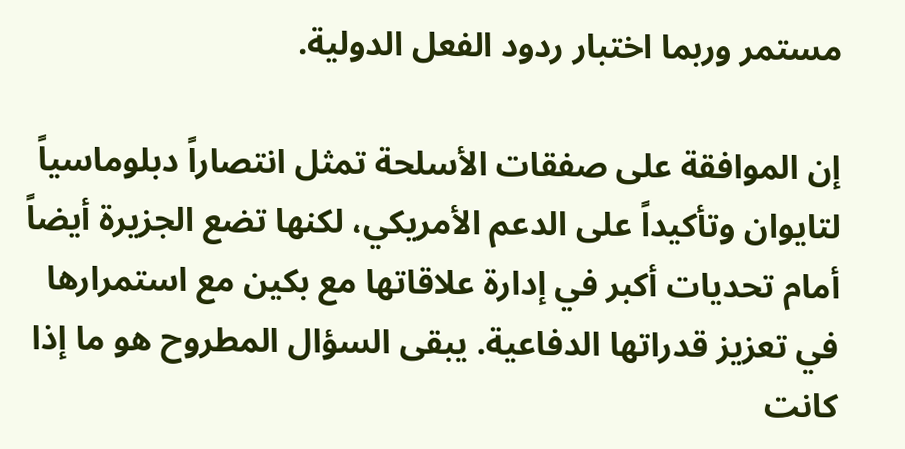مستمر وربما اختبار ردود الفعل الدولية.

إن الموافقة على صفقات الأسلحة تمثل انتصاراً دبلوماسياً لتايوان وتأكيداً على الدعم الأمريكي، لكنها تضع الجزيرة أيضاً أمام تحديات أكبر في إدارة علاقاتها مع بكين مع استمرارها في تعزيز قدراتها الدفاعية. يبقى السؤال المطروح هو ما إذا كانت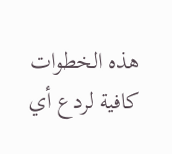هذه الخطوات كافية لردع أي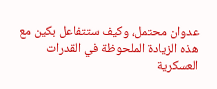عدوان محتمل، وكيف ستتفاعل بكين مع هذه الزيادة الملحوظة في القدرات العسكرية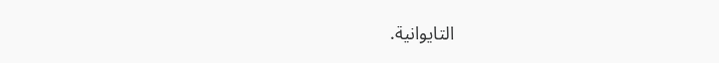التايوانية.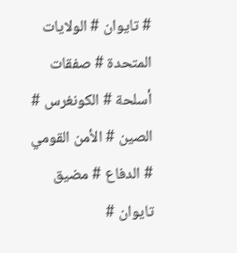# تايوان # الولايات المتحدة # صفقات أسلحة # الكونغرس # الصين # الأمن القومي # الدفاع # مضيق تايوان #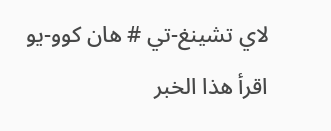لاي تشينغ-تي # هان كوو-يو
اقرأ هذا الخبر